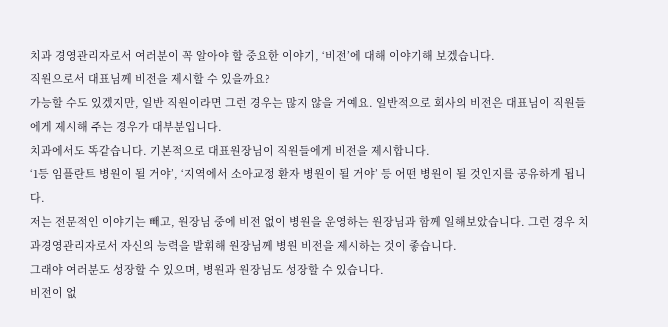치과 경영관리자로서 여러분이 꼭 알아야 할 중요한 이야기, ‘비전’에 대해 이야기해 보겠습니다.
직원으로서 대표님께 비전을 제시할 수 있을까요?
가능할 수도 있겠지만, 일반 직원이라면 그런 경우는 많지 않을 거예요. 일반적으로 회사의 비전은 대표님이 직원들에게 제시해 주는 경우가 대부분입니다.
치과에서도 똑같습니다. 기본적으로 대표원장님이 직원들에게 비전을 제시합니다.
‘1등 임플란트 병원이 될 거야’, ‘지역에서 소아교정 환자 병원이 될 거야’ 등 어떤 병원이 될 것인지를 공유하게 됩니다.
저는 전문적인 이야기는 빼고, 원장님 중에 비전 없이 병원을 운영하는 원장님과 함께 일해보았습니다. 그런 경우 치과경영관리자로서 자신의 능력을 발휘해 원장님께 병원 비전을 제시하는 것이 좋습니다.
그래야 여러분도 성장할 수 있으며, 병원과 원장님도 성장할 수 있습니다.
비전이 없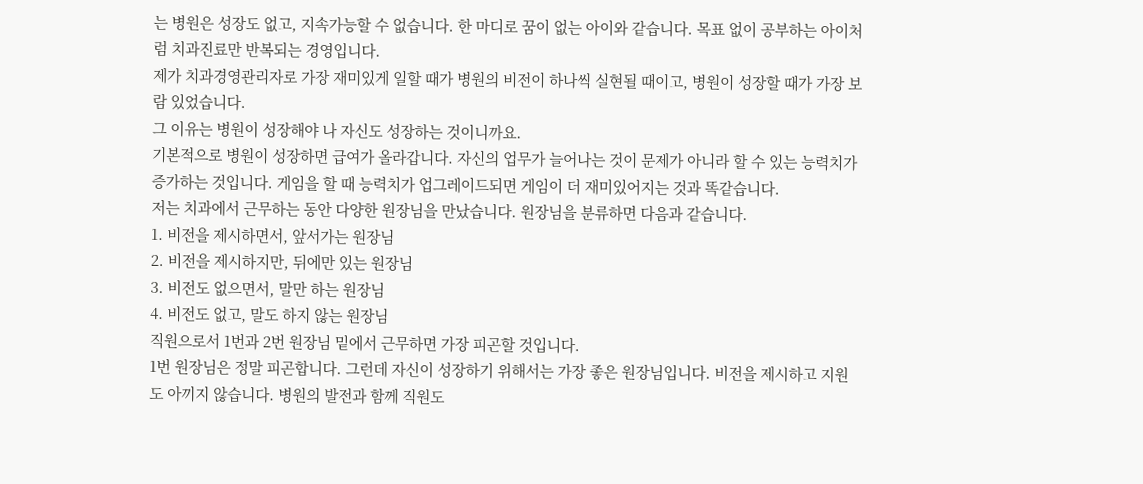는 병원은 성장도 없고, 지속가능할 수 없습니다. 한 마디로 꿈이 없는 아이와 같습니다. 목표 없이 공부하는 아이처럼 치과진료만 반복되는 경영입니다.
제가 치과경영관리자로 가장 재미있게 일할 때가 병원의 비전이 하나씩 실현될 때이고, 병원이 성장할 때가 가장 보람 있었습니다.
그 이유는 병원이 성장해야 나 자신도 성장하는 것이니까요.
기본적으로 병원이 성장하면 급여가 올라갑니다. 자신의 업무가 늘어나는 것이 문제가 아니라 할 수 있는 능력치가 증가하는 것입니다. 게임을 할 때 능력치가 업그레이드되면 게임이 더 재미있어지는 것과 똑같습니다.
저는 치과에서 근무하는 동안 다양한 원장님을 만났습니다. 원장님을 분류하면 다음과 같습니다.
1. 비전을 제시하면서, 앞서가는 원장님
2. 비전을 제시하지만, 뒤에만 있는 원장님
3. 비전도 없으면서, 말만 하는 원장님
4. 비전도 없고, 말도 하지 않는 원장님
직원으로서 1번과 2번 원장님 밑에서 근무하면 가장 피곤할 것입니다.
1번 원장님은 정말 피곤합니다. 그런데 자신이 성장하기 위해서는 가장 좋은 원장님입니다. 비전을 제시하고 지원도 아끼지 않습니다. 병원의 발전과 함께 직원도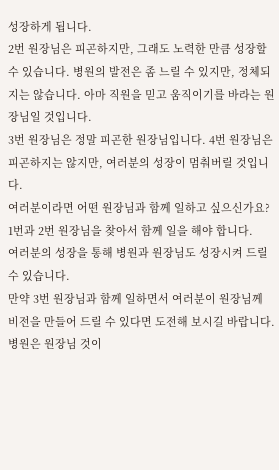성장하게 됩니다.
2번 원장님은 피곤하지만, 그래도 노력한 만큼 성장할 수 있습니다. 병원의 발전은 좀 느릴 수 있지만, 정체되지는 않습니다. 아마 직원을 믿고 움직이기를 바라는 원장님일 것입니다.
3번 원장님은 정말 피곤한 원장님입니다. 4번 원장님은 피곤하지는 않지만, 여러분의 성장이 멈춰버릴 것입니다.
여러분이라면 어떤 원장님과 함께 일하고 싶으신가요?
1번과 2번 원장님을 찾아서 함께 일을 해야 합니다.
여러분의 성장을 통해 병원과 원장님도 성장시켜 드릴 수 있습니다.
만약 3번 원장님과 함께 일하면서 여러분이 원장님께 비전을 만들어 드릴 수 있다면 도전해 보시길 바랍니다.
병원은 원장님 것이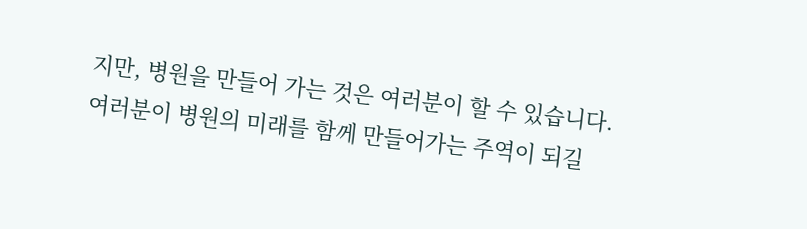지만, 병원을 만들어 가는 것은 여러분이 할 수 있습니다.
여러분이 병원의 미래를 함께 만들어가는 주역이 되길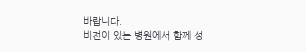바랍니다.
비전이 있는 병원에서 함께 성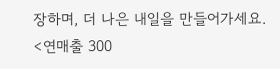장하며, 더 나은 내일을 만들어가세요.
<연매출 300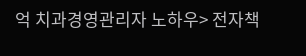억 치과경영관리자 노하우> 전자책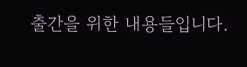출간을 위한 내용들입니다.